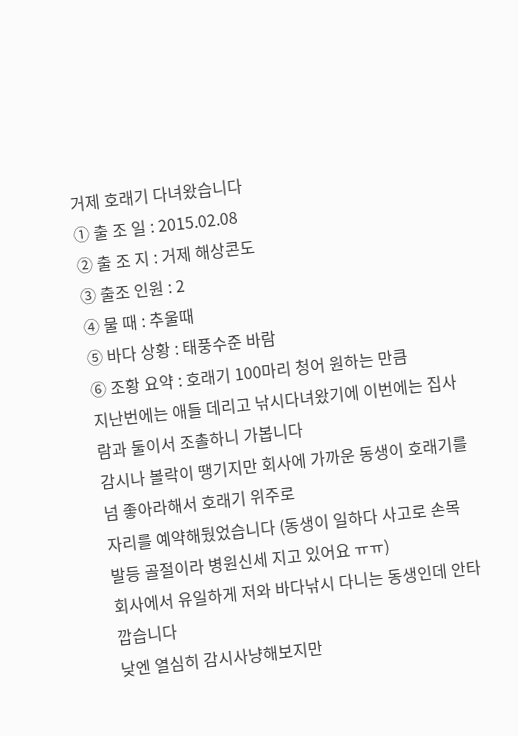거제 호래기 다녀왔습니다
① 출 조 일 : 2015.02.08
② 출 조 지 : 거제 해상콘도
③ 출조 인원 : 2
④ 물 때 : 추울때
⑤ 바다 상황 : 태풍수준 바람
⑥ 조황 요약 : 호래기 100마리 청어 원하는 만큼
지난번에는 애들 데리고 낚시다녀왔기에 이번에는 집사람과 둘이서 조촐하니 가봅니다
감시나 볼락이 땡기지만 회사에 가까운 동생이 호래기를 넘 좋아라해서 호래기 위주로
자리를 예약해뒀었습니다 (동생이 일하다 사고로 손목 발등 골절이라 병원신세 지고 있어요 ㅠㅠ)
회사에서 유일하게 저와 바다낚시 다니는 동생인데 안타깝습니다
낮엔 열심히 감시사냥해보지만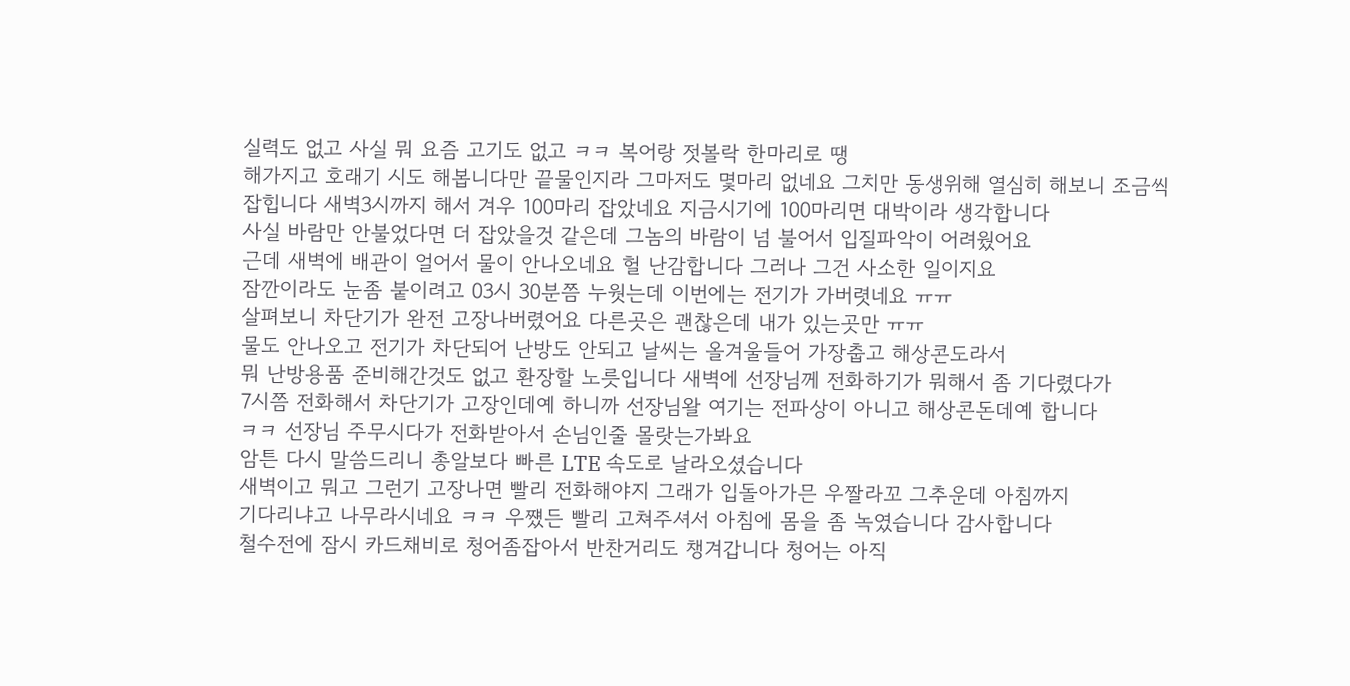실력도 없고 사실 뭐 요즘 고기도 없고 ㅋㅋ 복어랑 젓볼락 한마리로 땡
해가지고 호래기 시도 해봅니다만 끝물인지라 그마저도 몇마리 없네요 그치만 동생위해 열심히 해보니 조금씩
잡힙니다 새벽3시까지 해서 겨우 100마리 잡았네요 지금시기에 100마리면 대박이라 생각합니다
사실 바람만 안불었다면 더 잡았을것 같은데 그놈의 바람이 넘 불어서 입질파악이 어려웠어요
근데 새벽에 배관이 얼어서 물이 안나오네요 헐 난감합니다 그러나 그건 사소한 일이지요
잠깐이라도 눈좀 붙이려고 03시 30분쯤 누웟는데 이번에는 전기가 가버렷네요 ㅠㅠ
살펴보니 차단기가 완전 고장나버렸어요 다른곳은 괜찮은데 내가 있는곳만 ㅠㅠ
물도 안나오고 전기가 차단되어 난방도 안되고 날씨는 올겨울들어 가장춥고 해상콘도라서
뭐 난방용품 준비해간것도 없고 환장할 노릇입니다 새벽에 선장님께 전화하기가 뭐해서 좀 기다렸다가
7시쯤 전화해서 차단기가 고장인데예 하니까 선장님왈 여기는 전파상이 아니고 해상콘돈데예 합니다
ㅋㅋ 선장님 주무시다가 전화받아서 손님인줄 몰랏는가봐요
암튼 다시 말씀드리니 총알보다 빠른 LTE 속도로 날라오셨습니다
새벽이고 뭐고 그런기 고장나면 빨리 전화해야지 그래가 입돌아가믄 우짤라꼬 그추운데 아침까지
기다리냐고 나무라시네요 ㅋㅋ 우쩄든 빨리 고쳐주셔서 아침에 몸을 좀 녹였습니다 감사합니다
철수전에 잠시 카드채비로 청어좀잡아서 반찬거리도 챙겨갑니다 청어는 아직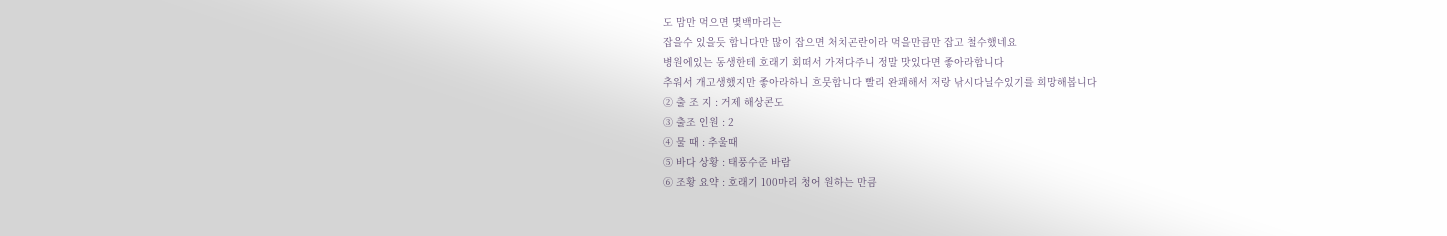도 맘만 먹으면 몇백마리는
잡을수 있을듯 합니다만 많이 잡으면 처치곤란이라 먹을만큼만 잡고 철수했네요
병원에있는 동생한테 호래기 회떠서 가져다주니 정말 맛있다면 좋아라합니다
추워서 개고생했지만 좋아라하니 흐뭇합니다 빨리 완쾌해서 저랑 낚시다닐수있기를 희망해봅니다
② 출 조 지 : 거제 해상콘도
③ 출조 인원 : 2
④ 물 때 : 추울때
⑤ 바다 상황 : 태풍수준 바람
⑥ 조황 요약 : 호래기 100마리 청어 원하는 만큼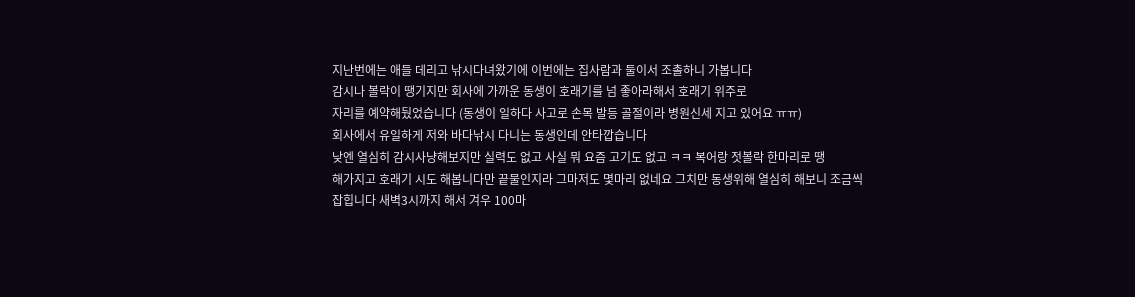지난번에는 애들 데리고 낚시다녀왔기에 이번에는 집사람과 둘이서 조촐하니 가봅니다
감시나 볼락이 땡기지만 회사에 가까운 동생이 호래기를 넘 좋아라해서 호래기 위주로
자리를 예약해뒀었습니다 (동생이 일하다 사고로 손목 발등 골절이라 병원신세 지고 있어요 ㅠㅠ)
회사에서 유일하게 저와 바다낚시 다니는 동생인데 안타깝습니다
낮엔 열심히 감시사냥해보지만 실력도 없고 사실 뭐 요즘 고기도 없고 ㅋㅋ 복어랑 젓볼락 한마리로 땡
해가지고 호래기 시도 해봅니다만 끝물인지라 그마저도 몇마리 없네요 그치만 동생위해 열심히 해보니 조금씩
잡힙니다 새벽3시까지 해서 겨우 100마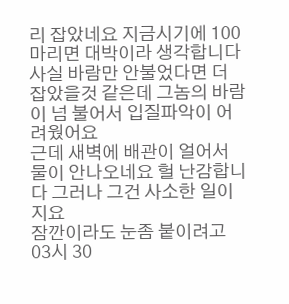리 잡았네요 지금시기에 100마리면 대박이라 생각합니다
사실 바람만 안불었다면 더 잡았을것 같은데 그놈의 바람이 넘 불어서 입질파악이 어려웠어요
근데 새벽에 배관이 얼어서 물이 안나오네요 헐 난감합니다 그러나 그건 사소한 일이지요
잠깐이라도 눈좀 붙이려고 03시 30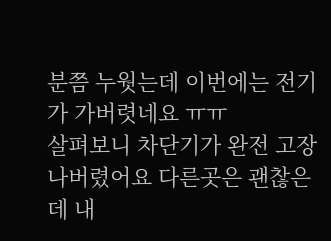분쯤 누웟는데 이번에는 전기가 가버렷네요 ㅠㅠ
살펴보니 차단기가 완전 고장나버렸어요 다른곳은 괜찮은데 내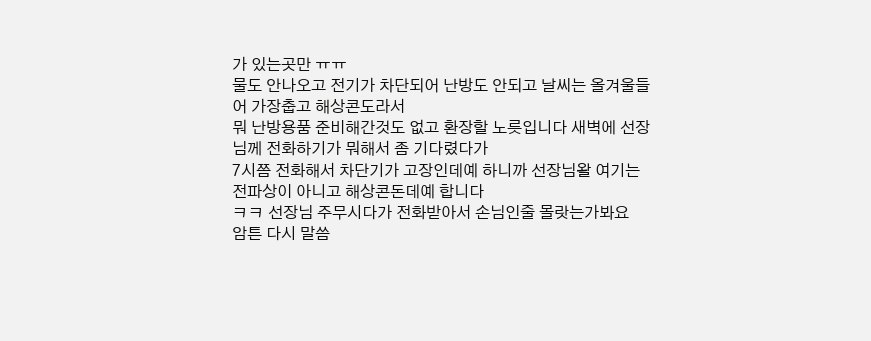가 있는곳만 ㅠㅠ
물도 안나오고 전기가 차단되어 난방도 안되고 날씨는 올겨울들어 가장춥고 해상콘도라서
뭐 난방용품 준비해간것도 없고 환장할 노릇입니다 새벽에 선장님께 전화하기가 뭐해서 좀 기다렸다가
7시쯤 전화해서 차단기가 고장인데예 하니까 선장님왈 여기는 전파상이 아니고 해상콘돈데예 합니다
ㅋㅋ 선장님 주무시다가 전화받아서 손님인줄 몰랏는가봐요
암튼 다시 말씀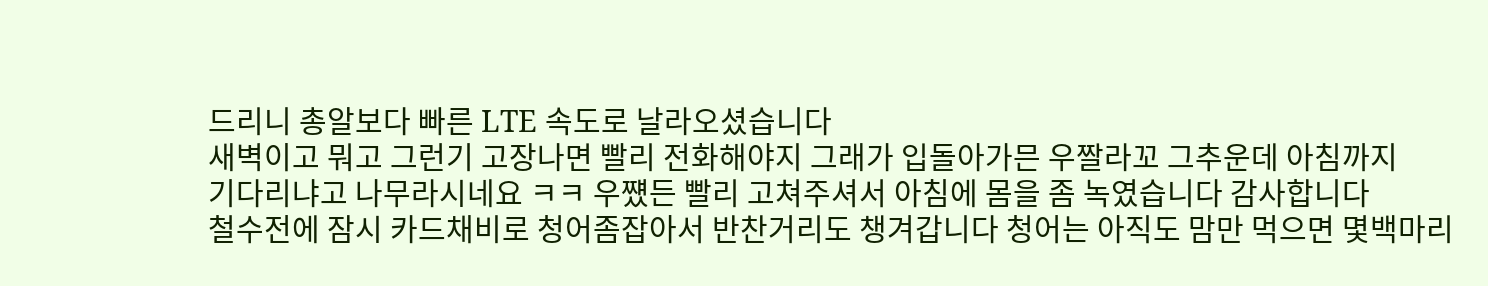드리니 총알보다 빠른 LTE 속도로 날라오셨습니다
새벽이고 뭐고 그런기 고장나면 빨리 전화해야지 그래가 입돌아가믄 우짤라꼬 그추운데 아침까지
기다리냐고 나무라시네요 ㅋㅋ 우쩄든 빨리 고쳐주셔서 아침에 몸을 좀 녹였습니다 감사합니다
철수전에 잠시 카드채비로 청어좀잡아서 반찬거리도 챙겨갑니다 청어는 아직도 맘만 먹으면 몇백마리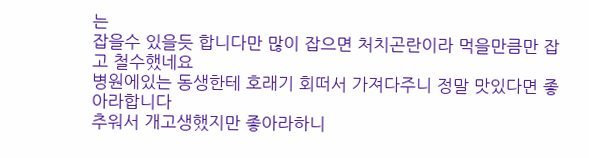는
잡을수 있을듯 합니다만 많이 잡으면 처치곤란이라 먹을만큼만 잡고 철수했네요
병원에있는 동생한테 호래기 회떠서 가져다주니 정말 맛있다면 좋아라합니다
추워서 개고생했지만 좋아라하니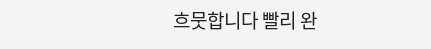흐뭇합니다 빨리 완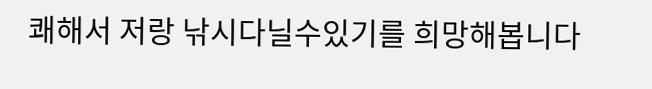쾌해서 저랑 낚시다닐수있기를 희망해봅니다